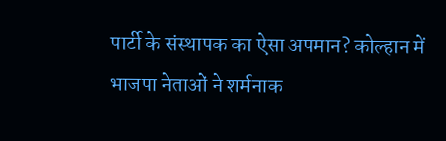पार्टी के संस्थापक का ऐसा अपमान? कोल्हान में भाजपा नेताओं ने शर्मनाक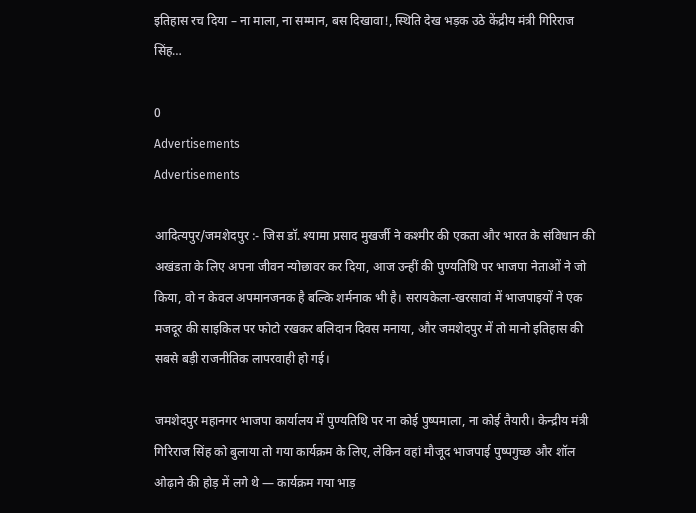इतिहास रच दिया – ना माला, ना सम्मान, बस दिखावा!, स्थिति देख भड़क उठे केंद्रीय मंत्री गिरिराज सिंह…

0
Advertisements
Advertisements

आदित्यपुर/जमशेदपुर :- जिस डॉ. श्यामा प्रसाद मुखर्जी ने कश्मीर की एकता और भारत के संविधान की अखंडता के लिए अपना जीवन न्योछावर कर दिया, आज उन्हीं की पुण्यतिथि पर भाजपा नेताओं ने जो किया, वो न केवल अपमानजनक है बल्कि शर्मनाक भी है। सरायकेला-खरसावां में भाजपाइयों ने एक मजदूर की साइकिल पर फोटो रखकर बलिदान दिवस मनाया, और जमशेदपुर में तो मानो इतिहास की सबसे बड़ी राजनीतिक लापरवाही हो गई।

जमशेदपुर महानगर भाजपा कार्यालय में पुण्यतिथि पर ना कोई पुष्पमाला, ना कोई तैयारी। केन्द्रीय मंत्री गिरिराज सिंह को बुलाया तो गया कार्यक्रम के लिए, लेकिन वहां मौजूद भाजपाई पुष्पगुच्छ और शॉल ओढ़ाने की होड़ में लगे थे — कार्यक्रम गया भाड़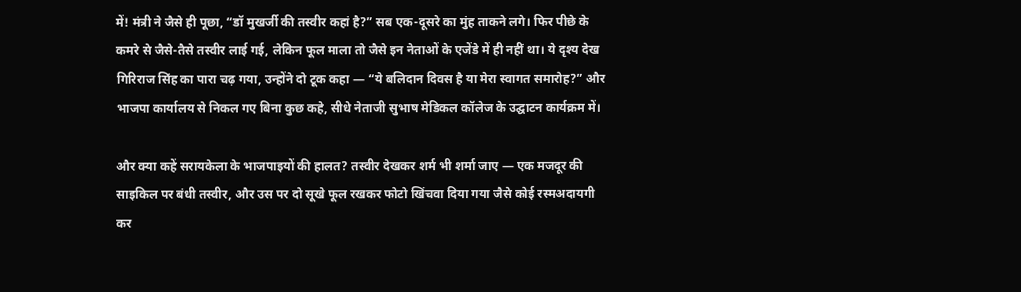में! मंत्री ने जैसे ही पूछा, “डॉ मुखर्जी की तस्वीर कहां है?” सब एक-दूसरे का मुंह ताकने लगे। फिर पीछे के कमरे से जैसे-तैसे तस्वीर लाई गई, लेकिन फूल माला तो जैसे इन नेताओं के एजेंडे में ही नहीं था। ये दृश्य देख गिरिराज सिंह का पारा चढ़ गया, उन्होंने दो टूक कहा — “ये बलिदान दिवस है या मेरा स्वागत समारोह?” और भाजपा कार्यालय से निकल गए बिना कुछ कहे, सीधे नेताजी सुभाष मेडिकल कॉलेज के उद्घाटन कार्यक्रम में।

और क्या कहें सरायकेला के भाजपाइयों की हालत? तस्वीर देखकर शर्म भी शर्मा जाए — एक मजदूर की साइकिल पर बंधी तस्वीर, और उस पर दो सूखे फूल रखकर फोटो खिंचवा दिया गया जैसे कोई रस्मअदायगी कर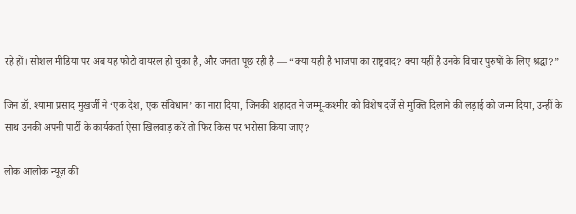रहे हों। सोशल मीडिया पर अब यह फोटो वायरल हो चुका है, और जनता पूछ रही है — “क्या यही है भाजपा का राष्ट्रवाद? क्या यहीं है उनके विचार पुरुषों के लिए श्रद्धा?”

जिन डॉ. श्यामा प्रसाद मुखर्जी ने ‘एक देश, एक संविधान’ का नारा दिया, जिनकी शहादत ने जम्मू-कश्मीर को विशेष दर्जे से मुक्ति दिलाने की लड़ाई को जन्म दिया, उन्हीं के साथ उनकी अपनी पार्टी के कार्यकर्ता ऐसा खिलवाड़ करें तो फिर किस पर भरोसा किया जाए?

लोक आलोक न्यूज़ की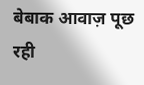बेबाक आवाज़ पूछ रही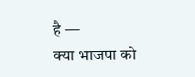है —
क्या भाजपा को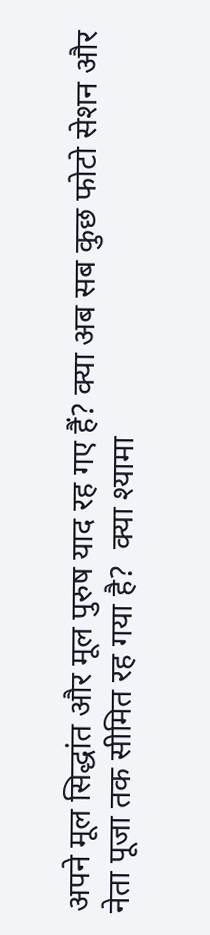अपने मूल सिद्धांत और मूल पुरुष याद रह गए हैं? क्या अब सब कुछ फोटो सेशन और नेता पूजा तक सीमित रह गया है?  क्या श्यामा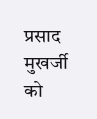प्रसाद मुखर्जी को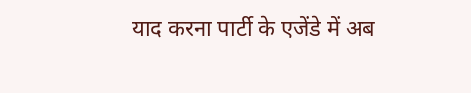याद करना पार्टी के एजेंडे में अब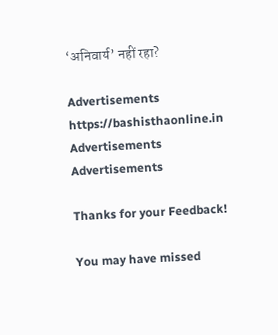‘अनिवार्य’ नहीं रहा?

Advertisements
https://bashisthaonline.in
Advertisements
Advertisements

Thanks for your Feedback!

You may have missed